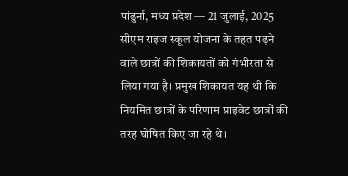पांढुर्ना, मध्य प्रदेश — 21 जुलाई, 2025 सीएम राइज स्कूल योजना के तहत पढ़ने वाले छात्रों की शिकायतों को गंभीरता से लिया गया है। प्रमुख शिकायत यह थी कि नियमित छात्रों के परिणाम प्राइवेट छात्रों की तरह घोषित किए जा रहे थे।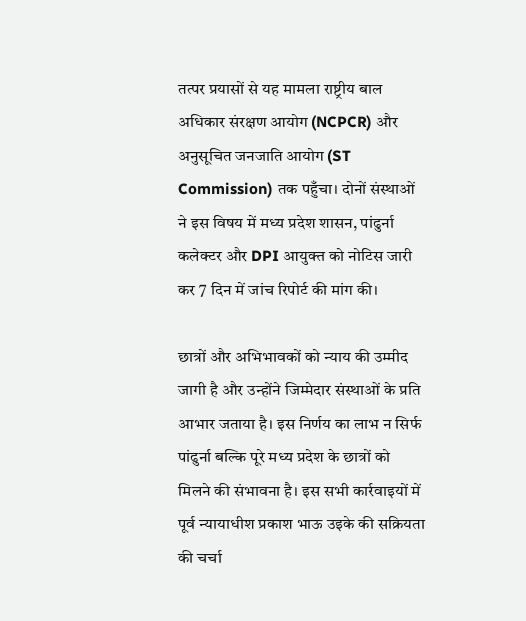तत्पर प्रयासों से यह मामला राष्ट्रीय बाल अधिकार संरक्षण आयोग (NCPCR) और अनुसूचित जनजाति आयोग (ST Commission) तक पहुँचा। दोनों संस्थाओं ने इस विषय में मध्य प्रदेश शासन, पांढुर्ना कलेक्टर और DPI आयुक्त को नोटिस जारी कर 7 दिन में जांच रिपोर्ट की मांग की।

छात्रों और अभिभावकों को न्याय की उम्मीद जागी है और उन्होंने जिम्मेदार संस्थाओं के प्रति आभार जताया है। इस निर्णय का लाभ न सिर्फ पांढुर्ना बल्कि पूरे मध्य प्रदेश के छात्रों को मिलने की संभावना है। इस सभी कार्रवाइयों में पूर्व न्यायाधीश प्रकाश भाऊ उइके की सक्रियता की चर्चा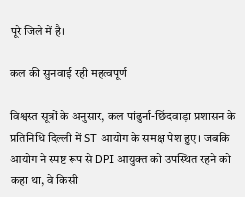पूरे जिले में है।

कल की सुनवाई रही महत्वपूर्ण

विश्वस्त सूत्रों के अनुसार, कल पांढुर्ना-छिंदवाड़ा प्रशासन के प्रतिनिधि दिल्ली में ST आयोग के समक्ष पेश हुए। जबकि आयोग ने स्पष्ट रूप से DPI आयुक्त को उपस्थित रहने को कहा था, वे किसी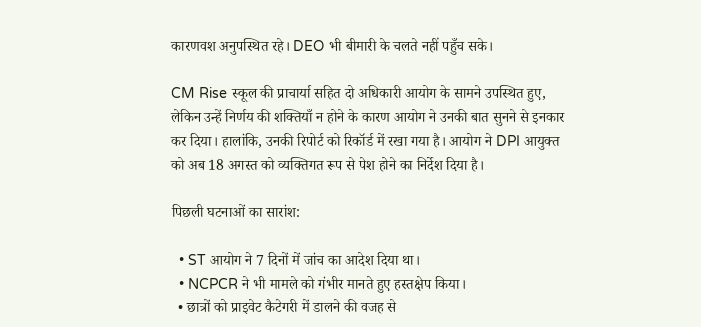कारणवश अनुपस्थित रहे। DEO भी बीमारी के चलते नहीं पहुँच सके।

CM Rise स्कूल की प्राचार्या सहित दो अधिकारी आयोग के सामने उपस्थित हुए, लेकिन उन्हें निर्णय की शक्तियाँ न होने के कारण आयोग ने उनकी बात सुनने से इनकार कर दिया। हालांकि, उनकी रिपोर्ट को रिकॉर्ड में रखा गया है। आयोग ने DPI आयुक्त को अब 18 अगस्त को व्यक्तिगत रूप से पेश होने का निर्देश दिया है।

पिछली घटनाओं का सारांश:

  • ST आयोग ने 7 दिनों में जांच का आदेश दिया था।
  • NCPCR ने भी मामले को गंभीर मानते हुए हस्तक्षेप किया।
  • छात्रों को प्राइवेट कैटेगरी में डालने की वजह से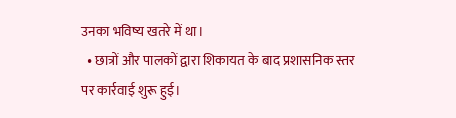उनका भविष्य खतरे में था।
  • छात्रों और पालकों द्वारा शिकायत के बाद प्रशासनिक स्तर पर कार्रवाई शुरू हुई।